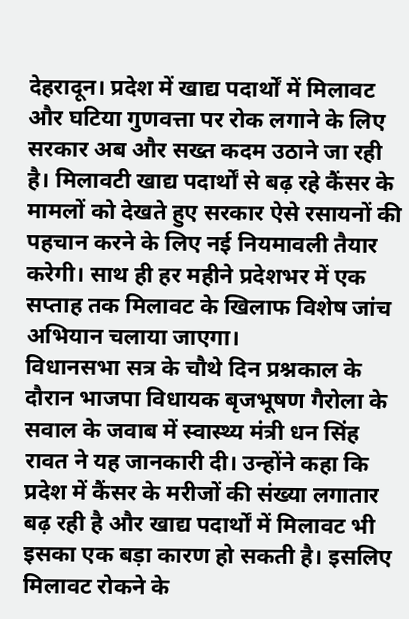देहरादून। प्रदेश में खाद्य पदार्थों में मिलावट और घटिया गुणवत्ता पर रोक लगाने के लिए सरकार अब और सख्त कदम उठाने जा रही है। मिलावटी खाद्य पदार्थों से बढ़ रहे कैंसर के मामलों को देखते हुए सरकार ऐसे रसायनों की पहचान करने के लिए नई नियमावली तैयार करेगी। साथ ही हर महीने प्रदेशभर में एक सप्ताह तक मिलावट के खिलाफ विशेष जांच अभियान चलाया जाएगा।
विधानसभा सत्र के चौथे दिन प्रश्नकाल के दौरान भाजपा विधायक बृजभूषण गैरोला के सवाल के जवाब में स्वास्थ्य मंत्री धन सिंह रावत ने यह जानकारी दी। उन्होंने कहा कि प्रदेश में कैंसर के मरीजों की संख्या लगातार बढ़ रही है और खाद्य पदार्थों में मिलावट भी इसका एक बड़ा कारण हो सकती है। इसलिए मिलावट रोकने के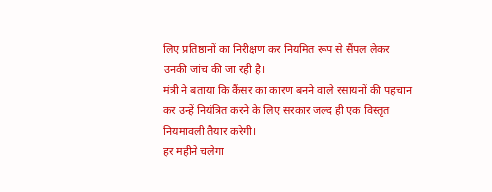लिए प्रतिष्ठानों का निरीक्षण कर नियमित रूप से सैंपल लेकर उनकी जांच की जा रही है।
मंत्री ने बताया कि कैंसर का कारण बनने वाले रसायनों की पहचान कर उन्हें नियंत्रित करने के लिए सरकार जल्द ही एक विस्तृत नियमावली तैयार करेगी।
हर महीने चलेगा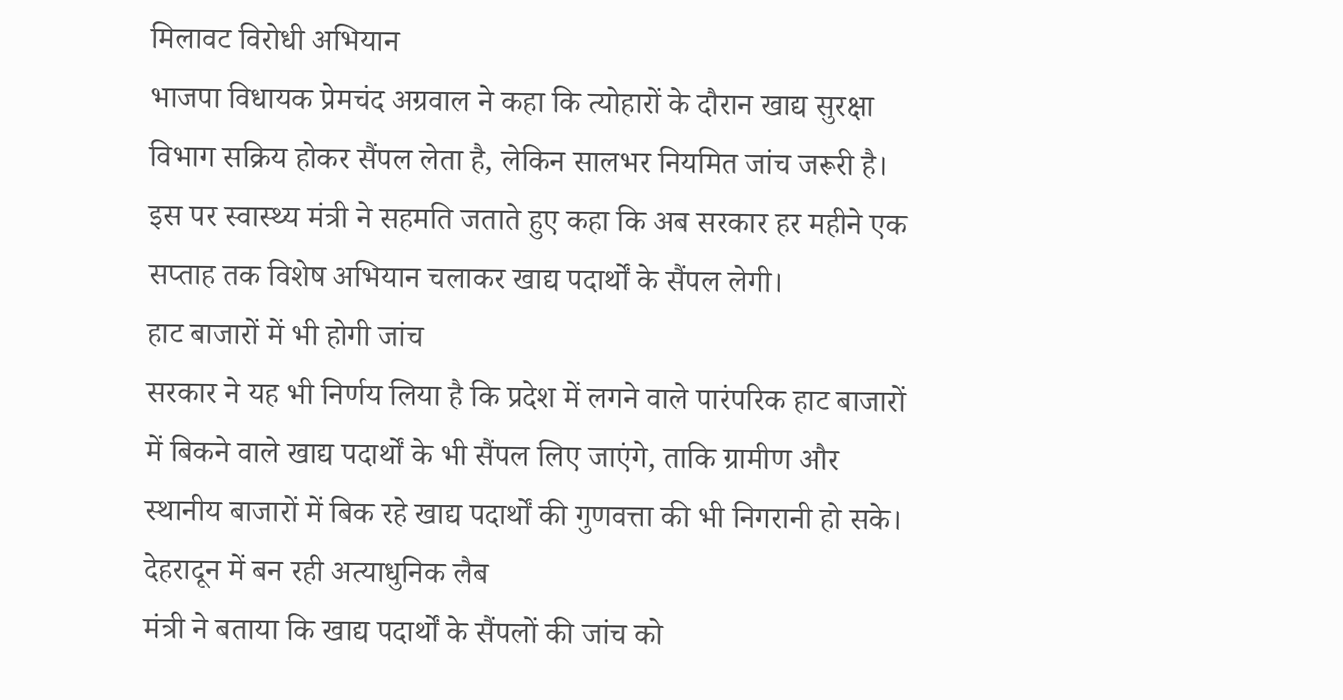मिलावट विरोधी अभियान
भाजपा विधायक प्रेमचंद अग्रवाल ने कहा कि त्योहारों के दौरान खाद्य सुरक्षा विभाग सक्रिय होकर सैंपल लेता है, लेकिन सालभर नियमित जांच जरूरी है। इस पर स्वास्थ्य मंत्री ने सहमति जताते हुए कहा कि अब सरकार हर महीने एक सप्ताह तक विशेष अभियान चलाकर खाद्य पदार्थों के सैंपल लेगी।
हाट बाजारों में भी होगी जांच
सरकार ने यह भी निर्णय लिया है कि प्रदेश में लगने वाले पारंपरिक हाट बाजारों में बिकने वाले खाद्य पदार्थों के भी सैंपल लिए जाएंगे, ताकि ग्रामीण और स्थानीय बाजारों में बिक रहे खाद्य पदार्थों की गुणवत्ता की भी निगरानी हो सके।
देहरादून में बन रही अत्याधुनिक लैब
मंत्री ने बताया कि खाद्य पदार्थों के सैंपलों की जांच को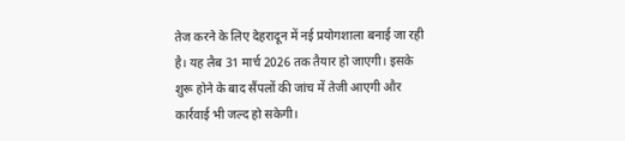तेज करने के लिए देहरादून में नई प्रयोगशाला बनाई जा रही है। यह लैब 31 मार्च 2026 तक तैयार हो जाएगी। इसके शुरू होने के बाद सैंपलों की जांच में तेजी आएगी और कार्रवाई भी जल्द हो सकेगी।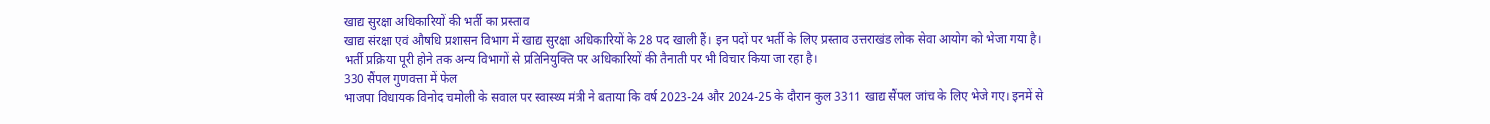खाद्य सुरक्षा अधिकारियों की भर्ती का प्रस्ताव
खाद्य संरक्षा एवं औषधि प्रशासन विभाग में खाद्य सुरक्षा अधिकारियों के 28 पद खाली हैं। इन पदों पर भर्ती के लिए प्रस्ताव उत्तराखंड लोक सेवा आयोग को भेजा गया है। भर्ती प्रक्रिया पूरी होने तक अन्य विभागों से प्रतिनियुक्ति पर अधिकारियों की तैनाती पर भी विचार किया जा रहा है।
330 सैंपल गुणवत्ता में फेल
भाजपा विधायक विनोद चमोली के सवाल पर स्वास्थ्य मंत्री ने बताया कि वर्ष 2023-24 और 2024-25 के दौरान कुल 3311 खाद्य सैंपल जांच के लिए भेजे गए। इनमें से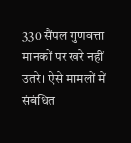330 सैंपल गुणवत्ता मानकों पर खरे नहीं उतरे। ऐसे मामलों में संबंधित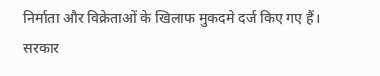निर्माता और विक्रेताओं के खिलाफ मुकदमे दर्ज किए गए हैं।
सरकार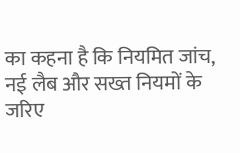का कहना है कि नियमित जांच, नई लैब और सख्त नियमों के जरिए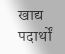खाद्य पदार्थों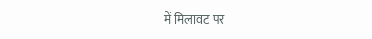में मिलावट पर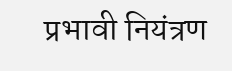प्रभावी नियंत्रण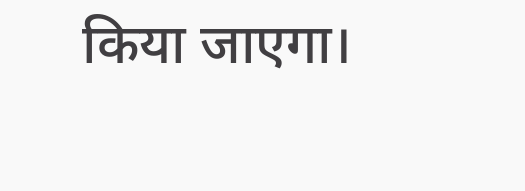किया जाएगा।